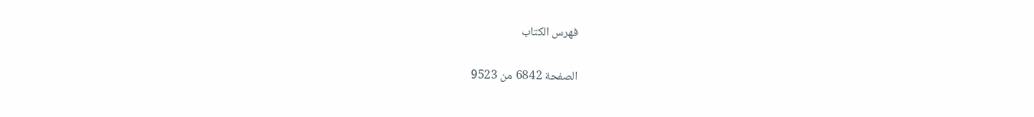فهرس الكتاب

الصفحة 6842 من 9523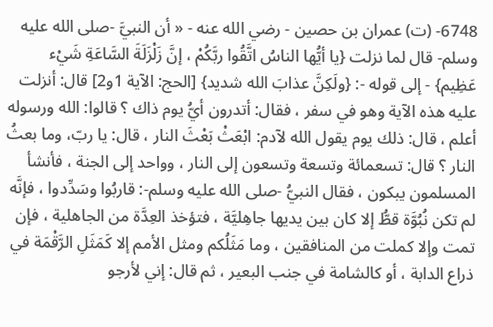6748- (ت) عمران بن حصين - رضي الله عنه - « أن النبيَّ -صلى الله عليه وسلم- قال لما نزلت {يا أيُّها الناسُ اتَّقُوا ربَّكُمْ ، إنَّ زَلْزَلَةَ السَّاعَةِ شَيْء عَظِيم} - إلى قوله -: {ولَكِنَّ عذابَ الله شديد} [الحج: الآية 1و2] قال: أنزلت عليه هذه الآية وهو في سفر ، فقال: أتدرون أيُّ يوم ذاك ؟ قالوا: الله ورسوله أعلم ، قال: ذلك يوم يقول الله لآدم: ابْعَثْ بَعْثَ النار ، قال: يا ربّ، وما بعثُ النار ؟ قال: تسعمائة وتسعة وتسعون إلى النار ، وواحد إلى الجنة ، فأنشأ المسلمون يبكون ، فقال النبيُّ -صلى الله عليه وسلم-: قاربُوا وسَدِّدوا ، فإنَّه لم تكن نُبُوَّة قطُّ إلا كان بين يديها جاهِليَّة ، فتؤخذ العِدَّة من الجاهلية ، فإن تمت وإلا كملت من المنافقين ، وما مَثَلُكم ومثل الأمم إلا كَمَثَلِ الرَّقْمَة في ذراع الدابة ، أو كالشامة في جنب البعير ، ثم قال: إني لأرجو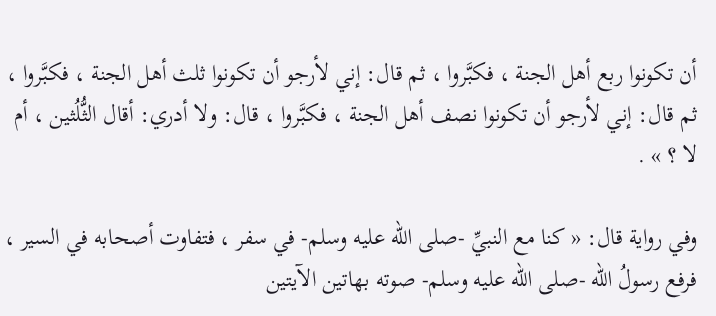أن تكونوا ربع أهل الجنة ، فكبَّروا ، ثم قال: إني لأرجو أن تكونوا ثلث أهل الجنة ، فكبَّروا ، ثم قال: إني لأرجو أن تكونوا نصف أهل الجنة ، فكبَّروا ، قال: ولا أدري: أقال الثُّلُثين ، أم لا ؟ » .

وفي رواية قال: « كنا مع النبيِّ -صلى الله عليه وسلم- في سفر ، فتفاوت أصحابه في السير ، فرفع رسولُ الله -صلى الله عليه وسلم- صوته بهاتين الآيتين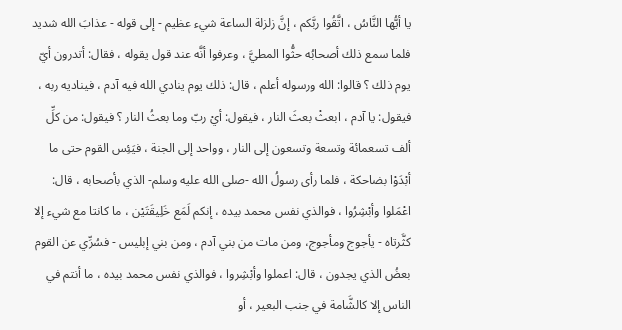يا أيُّها النَّاسُ ، اتَّقُوا ربَّكم ، إنَّ زلزلة الساعة شيء عظيم - إلى قوله - عذابَ الله شديد فلما سمع ذلك أصحابُه حثُّوا المطيَّ ، وعرفوا أنَّه عند قول يقوله ، فقال: أتدرون أيّ يوم ذلك ؟ قالوا: الله ورسوله أعلم ، قال: ذلك يوم ينادي الله فيه آدم ، فيناديه ربه ، فيقول: يا آدم ، ابعثْ بعثَ النار ، فيقول: أيْ ربّ وما بعثُ النار ؟ فيقول: من كلِّ ألف تسعمائة وتسعة وتسعون إلى النار ، وواحد إلى الجنة ، فيَئِس القوم حتى ما أبْدَوْا بضاحكة ، فلما رأى رسولُ الله -صلى الله عليه وسلم- الذي بأصحابه ، قال: اعْمَلوا وأبْشِرُوا ، فوالذي نفس محمد بيده ، إنكم لَمَع خَلِيقَتَيْن ، ما كانتا مع شيء إلا كثَّرتاه - يأجوج ومأجوج، ومن مات من بني آدم ، ومن بني إبليس - فسُرِّي عن القوم بعضُ الذي يجدون ، قال: اعملوا وأبْشِروا ، فوالذي نفس محمد بيده ، ما أنتم في الناس إلا كالشَّامة في جنب البعير ، أو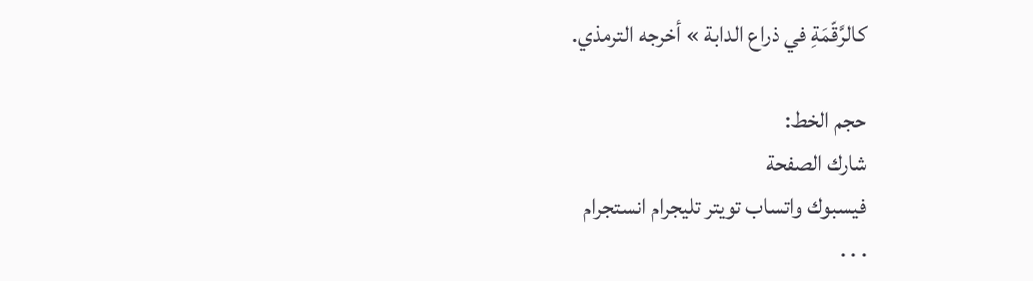كالرَّقّمَةِ في ذراع الدابة » أخرجه الترمذي.

حجم الخط:
شارك الصفحة
فيسبوك واتساب تويتر تليجرام انستجرام
. . .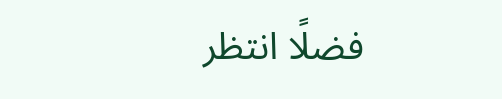فضلًا انتظر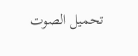تحميل الصوت